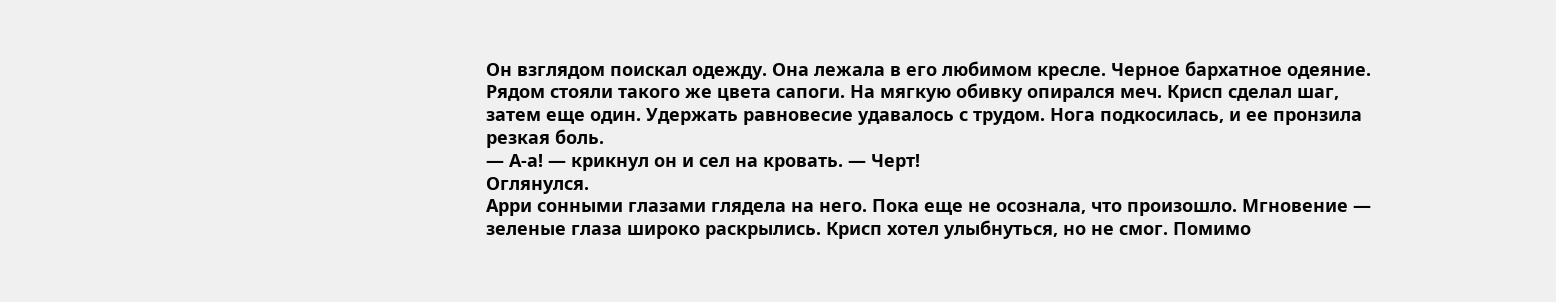Он взглядом поискал одежду. Она лежала в его любимом кресле. Черное бархатное одеяние. Рядом стояли такого же цвета сапоги. На мягкую обивку опирался меч. Крисп сделал шаг, затем еще один. Удержать равновесие удавалось с трудом. Нога подкосилась, и ее пронзила резкая боль.
— А-а! — крикнул он и сел на кровать. — Черт!
Оглянулся.
Арри сонными глазами глядела на него. Пока еще не осознала, что произошло. Мгновение — зеленые глаза широко раскрылись. Крисп хотел улыбнуться, но не смог. Помимо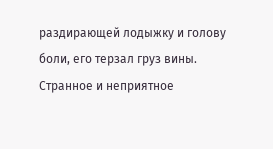раздирающей лодыжку и голову боли, его терзал груз вины. Странное и неприятное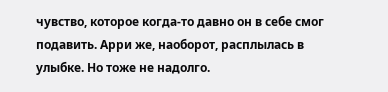чувство, которое когда-то давно он в себе смог подавить. Арри же, наоборот, расплылась в улыбке. Но тоже не надолго.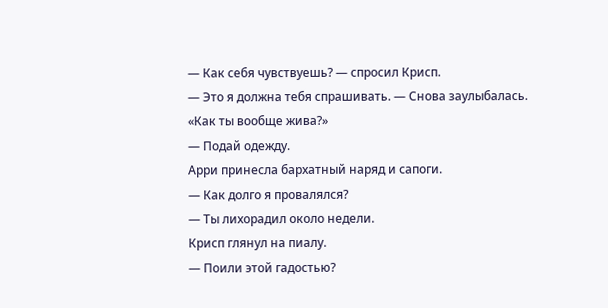— Как себя чувствуешь? — спросил Крисп.
— Это я должна тебя спрашивать. — Снова заулыбалась.
«Как ты вообще жива?»
— Подай одежду.
Арри принесла бархатный наряд и сапоги.
— Как долго я провалялся?
— Ты лихорадил около недели.
Крисп глянул на пиалу.
— Поили этой гадостью?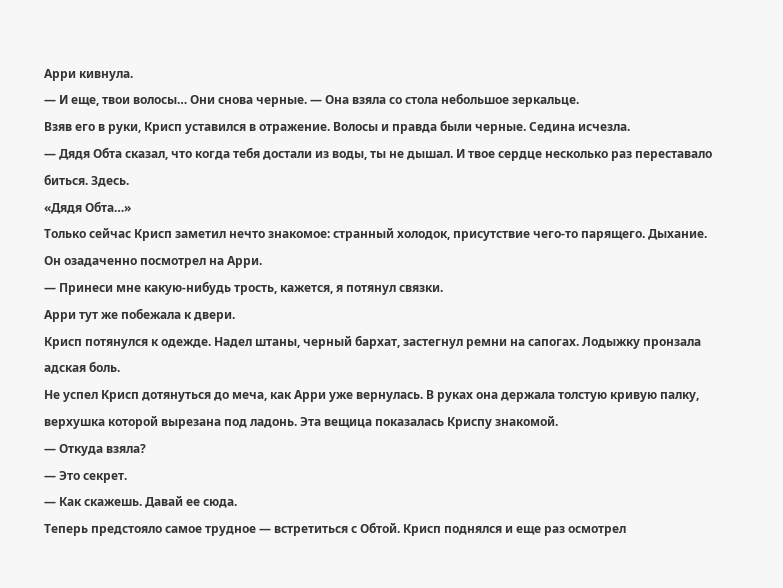Арри кивнула.
— И еще, твои волосы… Они снова черные. — Она взяла со стола небольшое зеркальце.
Взяв его в руки, Крисп уставился в отражение. Волосы и правда были черные. Седина исчезла.
— Дядя Обта сказал, что когда тебя достали из воды, ты не дышал. И твое сердце несколько раз переставало биться. Здесь.
«Дядя Обта…»
Только сейчас Крисп заметил нечто знакомое: странный холодок, присутствие чего-то парящего. Дыхание.
Он озадаченно посмотрел на Арри.
— Принеси мне какую-нибудь трость, кажется, я потянул связки.
Арри тут же побежала к двери.
Крисп потянулся к одежде. Надел штаны, черный бархат, застегнул ремни на сапогах. Лодыжку пронзала адская боль.
Не успел Крисп дотянуться до меча, как Арри уже вернулась. В руках она держала толстую кривую палку, верхушка которой вырезана под ладонь. Эта вещица показалась Криспу знакомой.
— Откуда взяла?
— Это секрет.
— Как скажешь. Давай ее сюда.
Теперь предстояло самое трудное — встретиться с Обтой. Крисп поднялся и еще раз осмотрел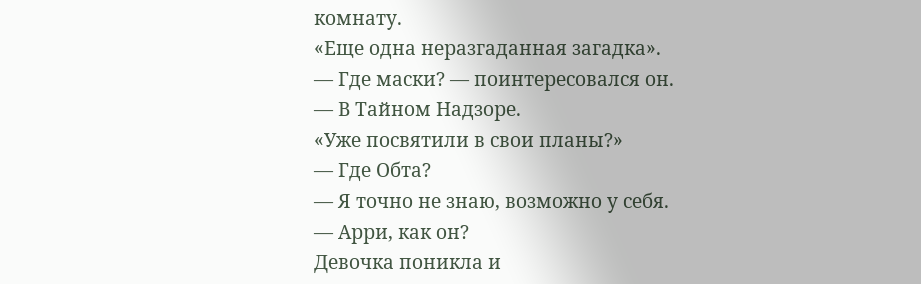комнату.
«Еще одна неразгаданная загадка».
— Где маски? — поинтересовался он.
— В Тайном Надзоре.
«Уже посвятили в свои планы?»
— Где Обта?
— Я точно не знаю, возможно у себя.
— Арри, как он?
Девочка поникла и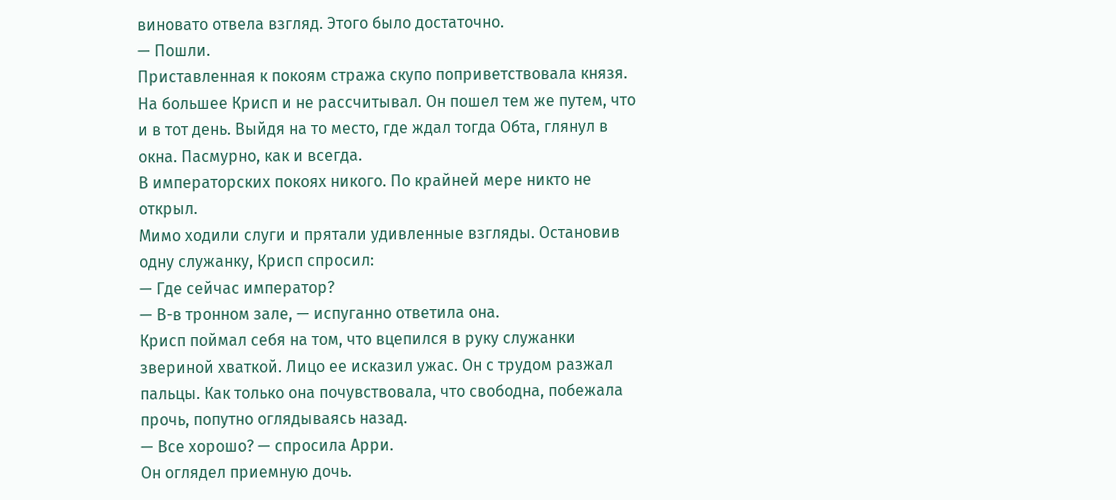виновато отвела взгляд. Этого было достаточно.
— Пошли.
Приставленная к покоям стража скупо поприветствовала князя. На большее Крисп и не рассчитывал. Он пошел тем же путем, что и в тот день. Выйдя на то место, где ждал тогда Обта, глянул в окна. Пасмурно, как и всегда.
В императорских покоях никого. По крайней мере никто не открыл.
Мимо ходили слуги и прятали удивленные взгляды. Остановив одну служанку, Крисп спросил:
— Где сейчас император?
— В-в тронном зале, — испуганно ответила она.
Крисп поймал себя на том, что вцепился в руку служанки звериной хваткой. Лицо ее исказил ужас. Он с трудом разжал пальцы. Как только она почувствовала, что свободна, побежала прочь, попутно оглядываясь назад.
— Все хорошо? — спросила Арри.
Он оглядел приемную дочь.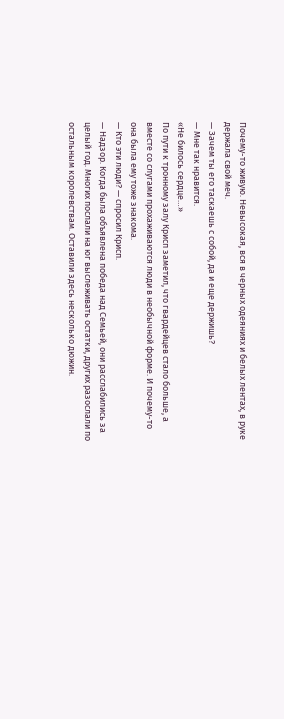Почему-то живую. Невысокая, вся в черных одеяниях и белых лентах, в руке держала свой меч.
— Зачем ты его таскаешь с собой, да и еще держишь?
— Мне так нравится.
«Не билось сердце…»
По пути к тронному залу Крисп заметил, что гвардейцев стало больше, а вместе со слугами прохаживаются люди в необычной форме. И почему-то она была ему тоже знакома.
— Кто эти люди? — спросил Крисп.
— Надзор. Когда была объявлена победа над Семьей, они расслабились за целый год. Многих послали на юг выслеживать остатки, других разослали по остальным королевствам. Оставили здесь несколько дюжин.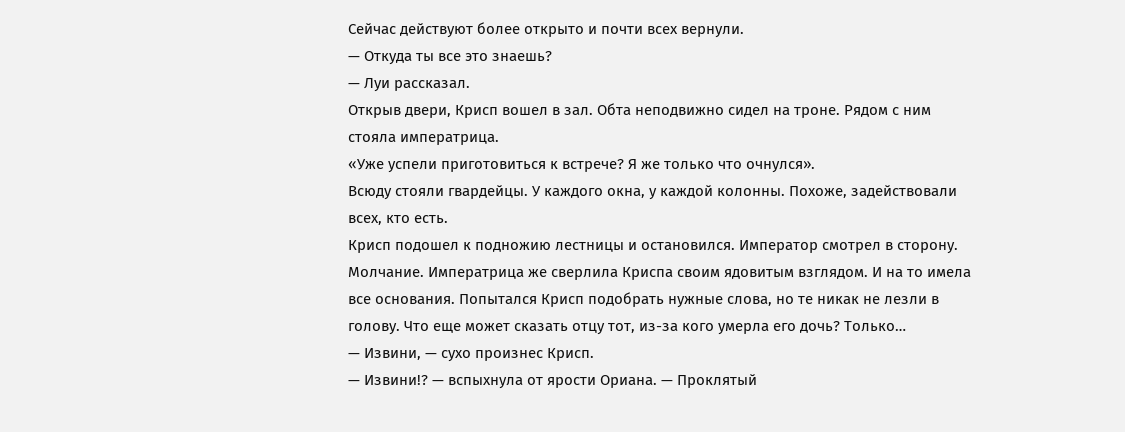Сейчас действуют более открыто и почти всех вернули.
— Откуда ты все это знаешь?
— Луи рассказал.
Открыв двери, Крисп вошел в зал. Обта неподвижно сидел на троне. Рядом с ним стояла императрица.
«Уже успели приготовиться к встрече? Я же только что очнулся».
Всюду стояли гвардейцы. У каждого окна, у каждой колонны. Похоже, задействовали всех, кто есть.
Крисп подошел к подножию лестницы и остановился. Император смотрел в сторону. Молчание. Императрица же сверлила Криспа своим ядовитым взглядом. И на то имела все основания. Попытался Крисп подобрать нужные слова, но те никак не лезли в голову. Что еще может сказать отцу тот, из-за кого умерла его дочь? Только…
— Извини, — сухо произнес Крисп.
— Извини!? — вспыхнула от ярости Ориана. — Проклятый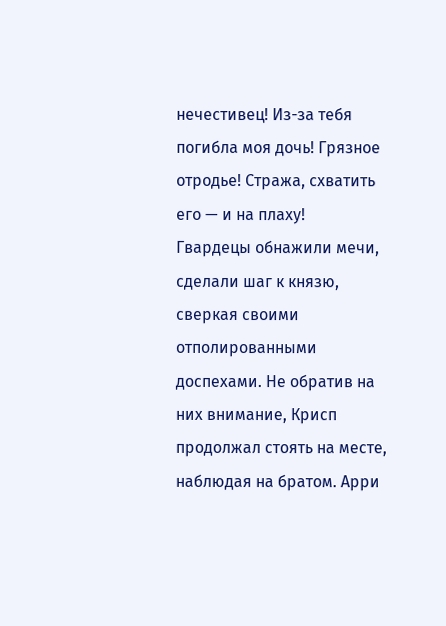нечестивец! Из-за тебя погибла моя дочь! Грязное отродье! Стража, схватить его — и на плаху!
Гвардецы обнажили мечи, сделали шаг к князю, сверкая своими отполированными доспехами. Не обратив на них внимание, Крисп продолжал стоять на месте, наблюдая на братом. Арри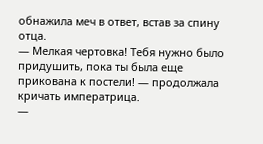обнажила меч в ответ, встав за спину отца.
— Мелкая чертовка! Тебя нужно было придушить, пока ты была еще прикована к постели! — продолжала кричать императрица.
—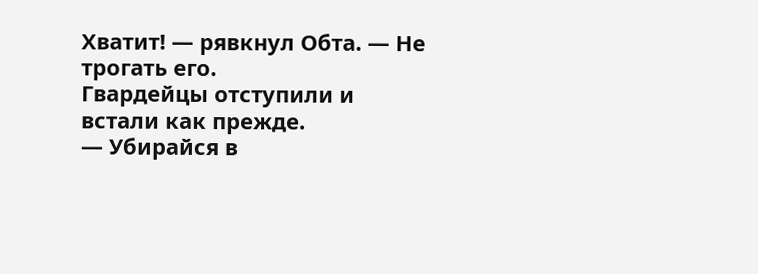Хватит! — рявкнул Обта. — Не трогать его.
Гвардейцы отступили и встали как прежде.
— Убирайся в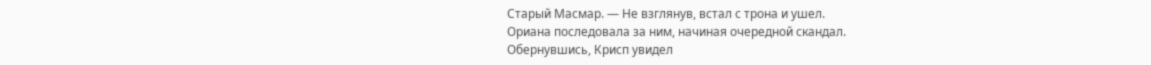Старый Масмар. — Не взглянув, встал с трона и ушел.
Ориана последовала за ним, начиная очередной скандал.
Обернувшись, Крисп увидел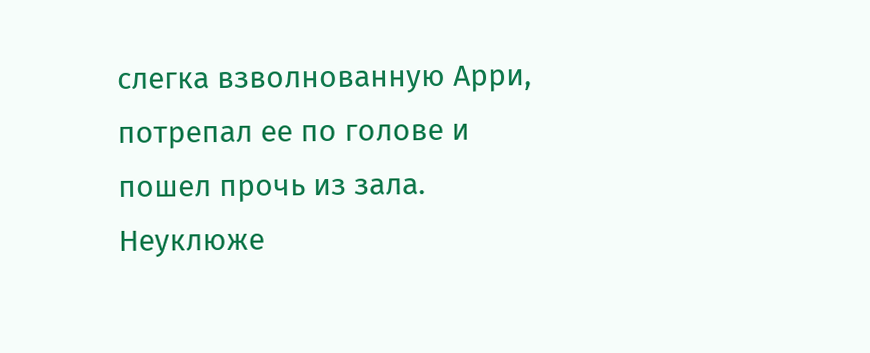слегка взволнованную Арри, потрепал ее по голове и пошел прочь из зала. Неуклюже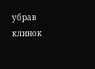убрав клинок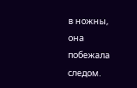в ножны, она побежала следом.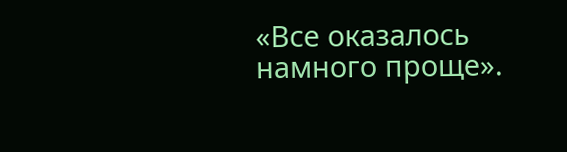«Все оказалось намного проще».